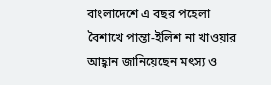বাংলাদেশে এ বছর পহেলা বৈশাখে পান্তা-ইলিশ না খাওয়ার আহ্বান জানিয়েছেন মৎস্য ও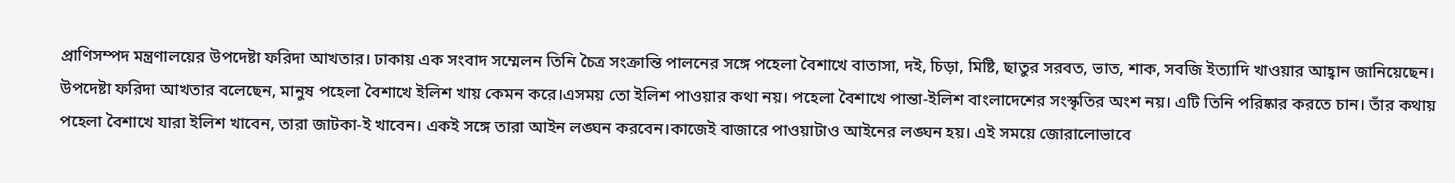প্রাণিসম্পদ মন্ত্রণালয়ের উপদেষ্টা ফরিদা আখতার। ঢাকায় এক সংবাদ সম্মেলন তিনি চৈত্র সংক্রান্তি পালনের সঙ্গে পহেলা বৈশাখে বাতাসা, দই, চিড়া, মিষ্টি, ছাতুর সরবত, ভাত, শাক, সবজি ইত্যাদি খাওয়ার আহ্বান জানিয়েছেন।
উপদেষ্টা ফরিদা আখতার বলেছেন, মানুষ পহেলা বৈশাখে ইলিশ খায় কেমন করে।এসময় তো ইলিশ পাওয়ার কথা নয়। পহেলা বৈশাখে পান্তা-ইলিশ বাংলাদেশের সংস্কৃতির অংশ নয়। এটি তিনি পরিষ্কার করতে চান। তাঁর কথায় পহেলা বৈশাখে যারা ইলিশ খাবেন, তারা জাটকা-ই খাবেন। একই সঙ্গে তারা আইন লঙ্ঘন করবেন।কাজেই বাজারে পাওয়াটাও আইনের লঙ্ঘন হয়। এই সময়ে জোরালোভাবে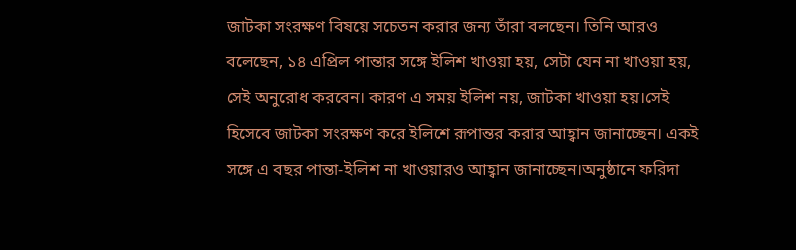জাটকা সংরক্ষণ বিষয়ে সচেতন করার জন্য তাঁরা বলছেন। তিনি আরও বলেছেন, ১৪ এপ্রিল পান্তার সঙ্গে ইলিশ খাওয়া হয়, সেটা যেন না খাওয়া হয়, সেই অনুরোধ করবেন। কারণ এ সময় ইলিশ নয়, জাটকা খাওয়া হয়।সেই হিসেবে জাটকা সংরক্ষণ করে ইলিশে রূপান্তর করার আহ্বান জানাচ্ছেন। একই সঙ্গে এ বছর পান্তা-ইলিশ না খাওয়ারও আহ্বান জানাচ্ছেন।অনুষ্ঠানে ফরিদা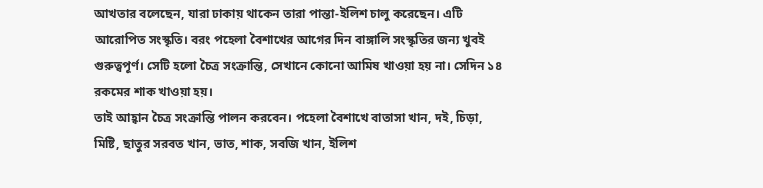আখতার বলেছেন, যারা ঢাকায় থাকেন তারা পান্তা-ইলিশ চালু করেছেন। এটি আরোপিত সংস্কৃতি। বরং পহেলা বৈশাখের আগের দিন বাঙ্গালি সংস্কৃতির জন্য খুবই গুরুত্বপূর্ণ। সেটি হলো চৈত্র সংক্রান্তি, সেখানে কোনো আমিষ খাওয়া হয় না। সেদিন ১৪ রকমের শাক খাওয়া হয়।
তাই আহ্বান চৈত্র সংক্রান্তি পালন করবেন। পহেলা বৈশাখে বাতাসা খান, দই, চিড়া, মিষ্টি, ছাতুর সরবত খান, ভাত, শাক, সবজি খান, ইলিশ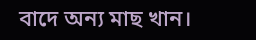বাদে অন্য মাছ খান।